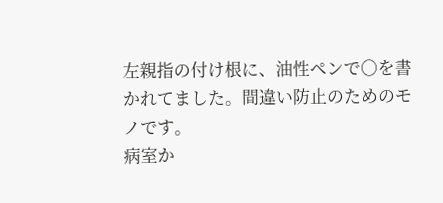左親指の付け根に、油性ペンで○を書かれてました。間違い防止のためのモノです。
病室か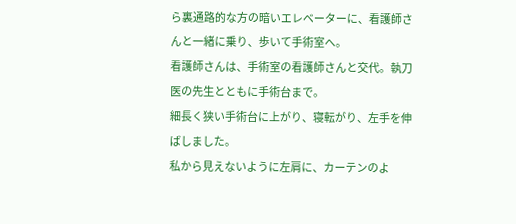ら裏通路的な方の暗いエレベーターに、看護師さんと一緒に乗り、歩いて手術室へ。
看護師さんは、手術室の看護師さんと交代。執刀医の先生とともに手術台まで。
細長く狭い手術台に上がり、寝転がり、左手を伸ばしました。
私から見えないように左肩に、カーテンのよ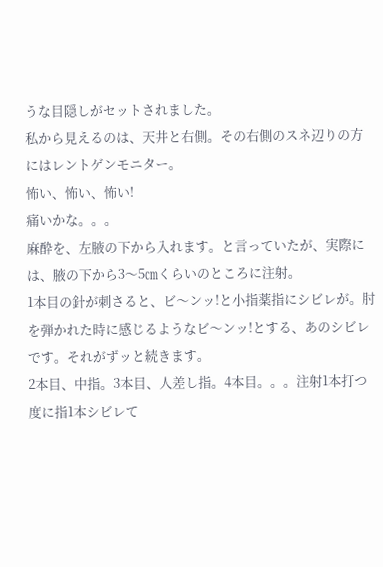うな目隠しがセットされました。
私から見えるのは、天井と右側。その右側のスネ辺りの方にはレントゲンモニター。
怖い、怖い、怖い!
痛いかな。。。
麻酔を、左腋の下から入れます。と言っていたが、実際には、腋の下から3〜5㎝くらいのところに注射。
1本目の針が刺さると、ビ〜ンッ!と小指薬指にシビレが。肘を弾かれた時に感じるようなビ〜ンッ!とする、あのシビレです。それがずッと続きます。
2本目、中指。3本目、人差し指。4本目。。。注射1本打つ度に指1本シビレて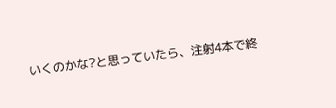いくのかな?と思っていたら、注射4本で終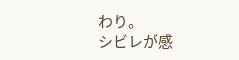わり。
シビレが感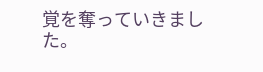覚を奪っていきました。